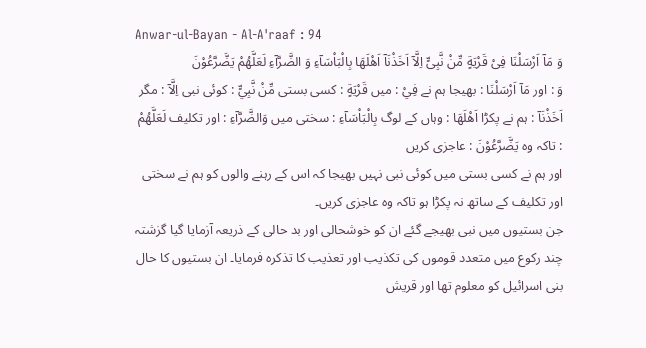Anwar-ul-Bayan - Al-A'raaf : 94
وَ مَاۤ اَرْسَلْنَا فِیْ قَرْیَةٍ مِّنْ نَّبِیٍّ اِلَّاۤ اَخَذْنَاۤ اَهْلَهَا بِالْبَاْسَآءِ وَ الضَّرَّآءِ لَعَلَّهُمْ یَضَّرَّعُوْنَ
وَ : اور مَآ اَرْسَلْنَا : بھیجا ہم نے فِيْ : میں قَرْيَةٍ : کسی بستی مِّنْ نَّبِيٍّ : کوئی نبی اِلَّآ : مگر اَخَذْنَآ : ہم نے پکڑا اَهْلَهَا : وہاں کے لوگ بِالْبَاْسَآءِ : سختی میں وَالضَّرَّآءِ : اور تکلیف لَعَلَّهُمْ : تاکہ وہ يَضَّرَّعُوْنَ : عاجزی کریں
اور ہم نے کسی بستی میں کوئی نبی نہیں بھیجا کہ اس کے رہنے والوں کو ہم نے سختی اور تکلیف کے ساتھ نہ پکڑا ہو تاکہ وہ عاجزی کریں۔
جن بستیوں میں نبی بھیجے گئے ان کو خوشحالی اور بد حالی کے ذریعہ آزمایا گیا گزشتہ چند رکوع میں متعدد قوموں کی تکذیب اور تعذیب کا تذکرہ فرمایا۔ ان بستیوں کا حال بنی اسرائیل کو معلوم تھا اور قریش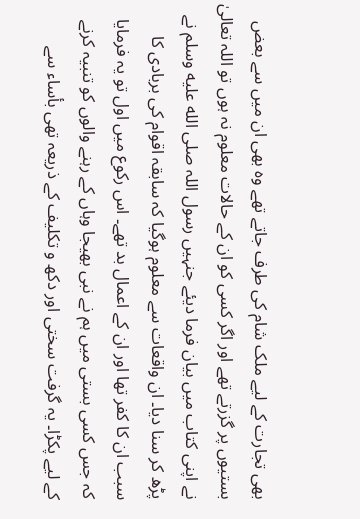بھی تجارت کے لیے ملک شام کی طرف جاتے تھے وہ بھی ان میں سے بعض بستیوں پر گزرتے تھے اور اگر کسی کو ان کے حالات معلوم نہ ہوں تو اللہ تعالیٰ نے اپنی کتاب میں بیان فرما دیئے جنہیں رسول اللہ صلى الله عليه وسلم نے پڑھ کر سنا دیا۔ ان واقعات سے معلوم ہوگیا کہ سابقہ اقوام کی بربادی کا سبب ان کا کفر تھا اور ان کے اعمال بد تھے۔ اس رکوع میں اول تو یہ فرمایا کہ جس کسی بستی میں ہم نے نبی بھیجا وہاں کے رہنے والوں کو تنبیہ کرنے کے لیے پکڑا۔ یہ گرفت سختی اور دکھ و تکلیف کے ذریعہ تھی بأساء سے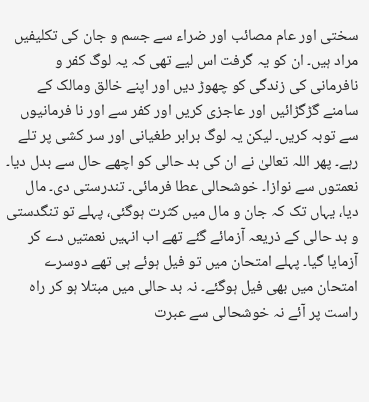سختی اور عام مصائب اور ضراء سے جسم و جان کی تکلیفیں مراد ہیں۔ ان کو یہ گرفت اس لیے تھی کہ یہ لوگ کفر و نافرمانی کی زندگی کو چھوڑ دیں اور اپنے خالق ومالک کے سامنے گڑگڑائیں اور عاجزی کریں اور کفر سے اور نا فرمانیوں سے توبہ کریں۔ لیکن یہ لوگ برابر طغیانی اور سر کشی پر تلے رہے۔ پھر اللہ تعالیٰ نے ان کی بد حالی کو اچھے حال سے بدل دیا۔ نعمتوں سے نوازا۔ خوشحالی عطا فرمائی۔ تندرستی دی۔ مال دیا، یہاں تک کہ جان و مال میں کثرت ہوگئی، پہلے تو تنگدستی و بد حالی کے ذریعہ آزمائے گئے تھے اب انہیں نعمتیں دے کر آزمایا گیا۔ پہلے امتحان میں تو فیل ہوئے ہی تھے دوسرے امتحان میں بھی فیل ہوگئے۔ نہ بد حالی میں مبتلا ہو کر راہ راست پر آئے نہ خوشحالی سے عبرت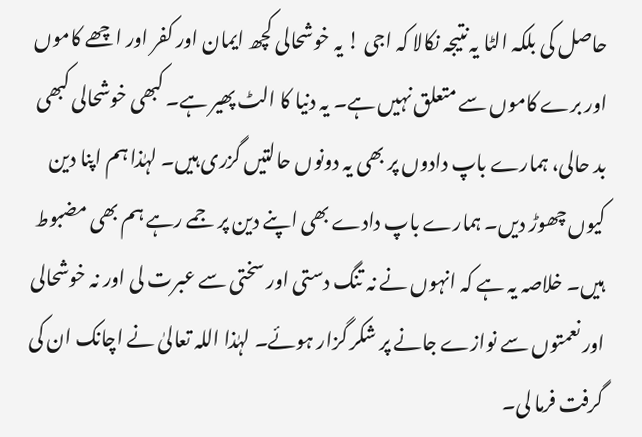حاصل کی بلکہ الٹا یہ نتیجہ نکالا کہ اجی ! یہ خوشحالی کچھ ایمان اور کفر اور اچھے کاموں اور برے کاموں سے متعلق نہیں ہے۔ یہ دنیا کا الٹ پھیر ہے۔ کبھی خوشحالی کبھی بد حالی، ہمارے باپ دادوں پر بھی یہ دونوں حالتیں گزری ہیں۔ لہٰذا ہم اپنا دین کیوں چھوڑ دیں۔ ہمارے باپ دادے بھی اپنے دین پر جمے رہے ہم بھی مضبوط ہیں۔ خلاصہ یہ ہے کہ انہوں نے نہ تنگ دستی اور سختی سے عبرت لی اور نہ خوشحالی اور نعمتوں سے نوازے جانے پر شکر گزار ہوئے۔ لہٰذا اللہ تعالیٰ نے اچانک ان کی گرفت فرما لی۔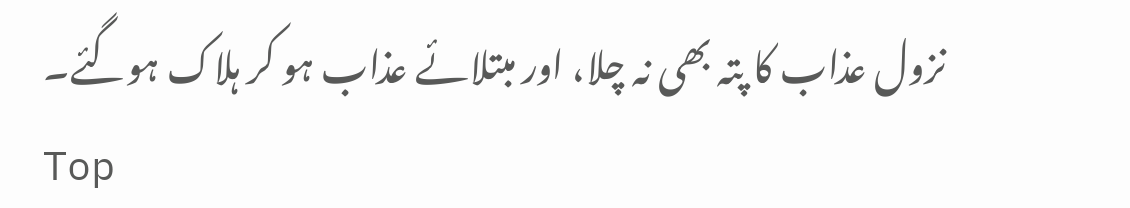نزول عذاب کا پتہ بھی نہ چلا، اور مبتلائے عذاب ہو کر ہلاک ہوگئے۔
Top